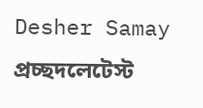Desher Samay
প্রচ্ছদলেটেস্ট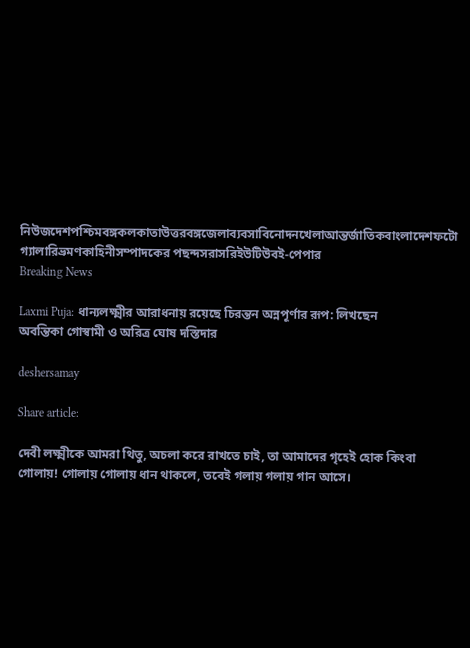নিউজদেশপশ্চিমবঙ্গকলকাতাউত্তরবঙ্গজেলাব্যবসাবিনোদনখেলাআন্তর্জাতিকবাংলাদেশফটো গ্যালারিভ্রমণকাহিনীসম্পাদকের পছন্দসরাসরিইউটিউবই-পেপার
Breaking News

Laxmi Puja: ধান্যলক্ষ্মীর আরাধনায় রয়েছে চিরন্তন অন্নপূর্ণার রূপ: লিখছেন
অবন্তিকা গোস্বামী ও অরিত্র ঘোষ দস্তিদার

deshersamay

Share article:

দেবী লক্ষ্মীকে আমরা থিতু, অচলা করে রাখতে চাই, তা আমাদের গৃহেই হোক কিংবা গোলায়! গোলায় গোলায় ধান থাকলে, তবেই গলায় গলায় গান আসে।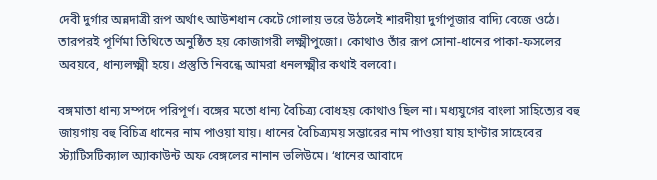দেবী দুর্গার অন্নদাত্রী রূপ অর্থাৎ আউশধান কেটে গোলায় ভরে উঠলেই শারদীয়া দুর্গাপূজার বাদ্যি বেজে ওঠে। তারপরই পূর্ণিমা তিথিতে অনুষ্ঠিত হয় কোজাগরী লক্ষ্মীপুজো। কোথাও তাঁর রূপ সোনা-ধানের পাকা-ফসলের অবয়বে, ধান্যলক্ষ্মী হয়ে। প্রস্তুতি নিবন্ধে আমরা ধনলক্ষ্মীর কথাই বলবো।

বঙ্গমাতা ধান্য সম্পদে পরিপূর্ণ। বঙ্গের মতো ধান্য বৈচিত্র্য বোধহয় কোথাও ছিল না। মধ্যযুগের বাংলা সাহিত্যের বহু জায়গায় বহু বিচিত্র ধানের নাম পাওয়া যায়। ধানের বৈচিত্র্যময় সম্ভারের নাম পাওয়া যায় হাণ্টার সাহেবের স্ট্যাটিসটিক্যাল অ্যাকাউন্ট অফ বেঙ্গলের নানান ভলিউমে। ‘ধানের আবাদে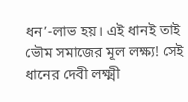ধন’-লাভ হয়। এই ধানই তাই ভৌম সমাজের মূল লক্ষ্য! সেই ধানের দেবী লক্ষ্মী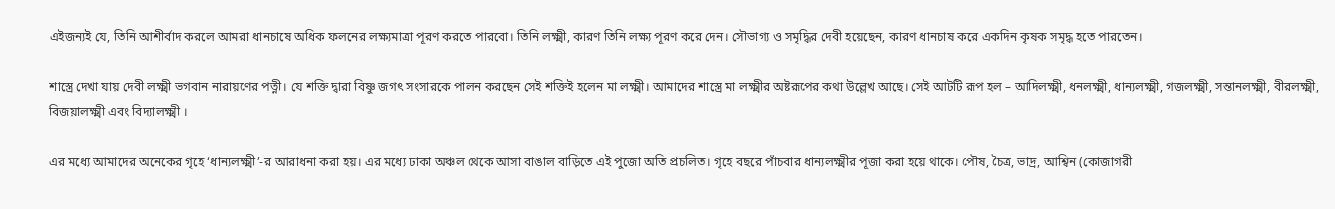এইজন্যই যে, তিনি আশীর্বাদ করলে আমরা ধানচাষে অধিক ফলনের লক্ষ্যমাত্রা পূরণ করতে পারবো। তিনি লক্ষ্মী, কারণ তিনি লক্ষ্য পূরণ করে দেন। সৌভাগ্য ও সমৃদ্ধির দেবী হয়েছেন, কারণ ধানচাষ করে একদিন কৃষক সমৃদ্ধ হতে পারতেন।

শাস্ত্রে দেখা যায় দেবী লক্ষ্মী ভগবান নারায়ণের পত্নী। যে শক্তি দ্বারা বিষ্ণু জগৎ সংসারকে পালন করছেন সেই শক্তিই হলেন মা লক্ষ্মী। আমাদের শাস্ত্রে মা লক্ষ্মীর অষ্টরূপের কথা উল্লেখ আছে। সেই আটটি রূপ হল – আদিলক্ষ্মী, ধনলক্ষ্মী, ধান্যলক্ষ্মী, গজলক্ষ্মী, সন্তানলক্ষ্মী, বীরলক্ষ্মী, বিজয়ালক্ষ্মী এবং বিদ্যালক্ষ্মী ।

এর মধ্যে আমাদের অনেকের গৃহে ‘ধান্যলক্ষ্মী’-র আরাধনা করা হয়। এর মধ্যে ঢাকা অঞ্চল থেকে আসা বাঙাল বাড়িতে এই পুজো অতি প্রচলিত। গৃহে বছরে পাঁচবার ধান্যলক্ষ্মীর পূজা করা হয়ে থাকে। পৌষ, চৈত্র, ভাদ্র, আশ্বিন (কোজাগরী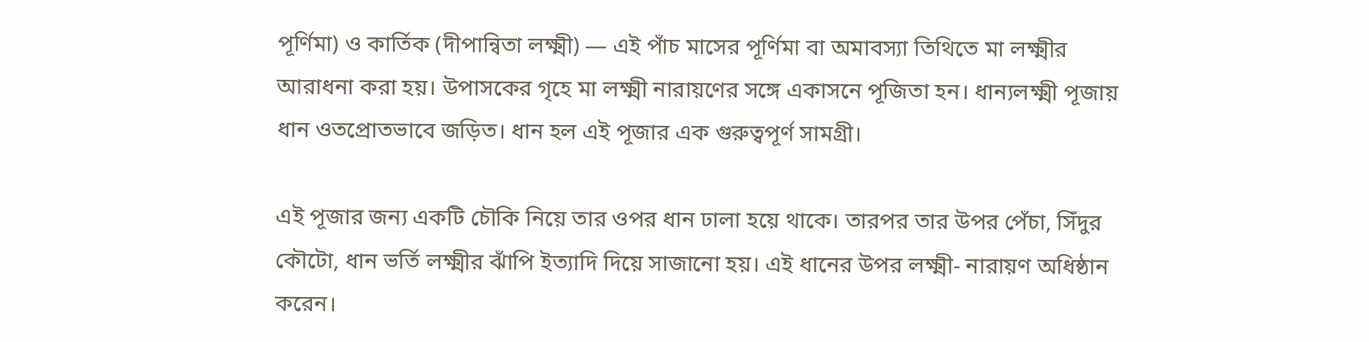পূর্ণিমা) ও কার্তিক (দীপান্বিতা লক্ষ্মী) — এই পাঁচ মাসের পূর্ণিমা বা অমাবস্যা তিথিতে মা লক্ষ্মীর আরাধনা করা হয়। উপাসকের গৃহে মা লক্ষ্মী নারায়ণের সঙ্গে একাসনে পূজিতা হন। ধান্যলক্ষ্মী পূজায় ধান ওতপ্রোতভাবে জড়িত। ধান হল এই পূজার এক গুরুত্বপূর্ণ সামগ্রী।

এই পূজার জন্য একটি চৌকি নিয়ে তার ওপর ধান ঢালা হয়ে থাকে। তারপর তার উপর পেঁচা, সিঁদুর কৌটো, ধান ভর্তি লক্ষ্মীর ঝাঁপি ইত্যাদি দিয়ে সাজানো হয়। এই ধানের উপর লক্ষ্মী- নারায়ণ অধিষ্ঠান করেন।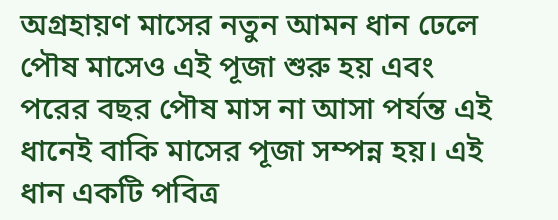অগ্রহায়ণ মাসের নতুন আমন ধান ঢেলে পৌষ মাসেও এই পূজা শুরু হয় এবং পরের বছর পৌষ মাস না আসা পর্যন্ত এই ধানেই বাকি মাসের পূজা সম্পন্ন হয়। এই ধান একটি পবিত্র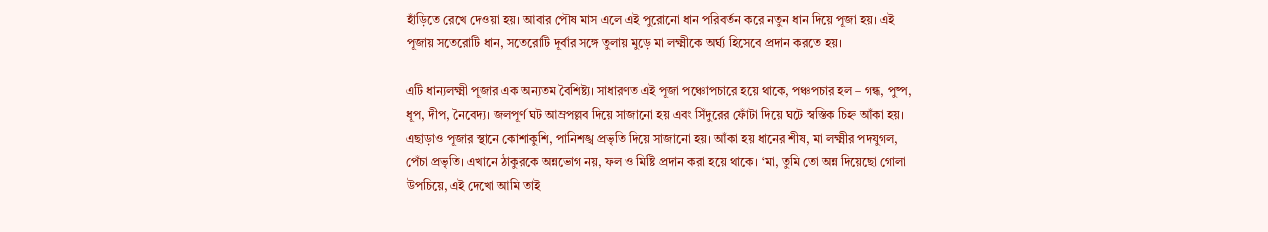হাঁড়িতে রেখে দেওয়া হয়। আবার পৌষ মাস এলে এই পুরোনো ধান পরিবর্তন করে নতুন ধান দিয়ে পূজা হয়। এই পূজায় সতেরোটি ধান, সতেরোটি দূর্বার সঙ্গে তুলায় মুড়ে মা লক্ষ্মীকে অর্ঘ্য হিসেবে প্রদান করতে হয়।

এটি ধান্যলক্ষ্মী পূজার এক অন্যতম বৈশিষ্ট্য। সাধারণত এই পূজা পঞ্চোপচারে হয়ে থাকে, পঞ্চপচার হল – গন্ধ, পুষ্প, ধূপ, দীপ, নৈবেদ্য। জলপূর্ণ ঘট আম্রপল্লব দিয়ে সাজানো হয় এবং সিঁদুরের ফোঁটা দিয়ে ঘটে স্বস্তিক চিহ্ন আঁকা হয়। এছাড়াও পূজার স্থানে কোশাকুশি, পানিশঙ্খ প্রভৃতি দিয়ে সাজানো হয়। আঁকা হয় ধানের শীষ, মা লক্ষ্মীর পদযুগল, পেঁচা প্রভৃতি। এখানে ঠাকুরকে অন্নভোগ নয়, ফল ও মিষ্টি প্রদান করা হয়ে থাকে। ‘মা, তুমি তো অন্ন দিয়েছো গোলা উপচিয়ে, এই দেখো আমি তাই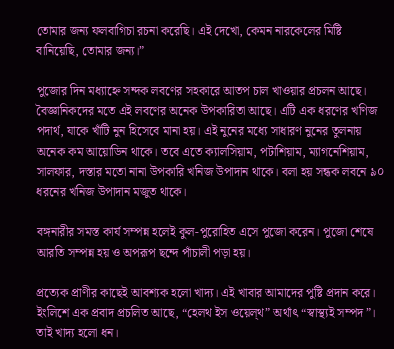তোমার জন্য ফলবাগিচা রচনা করেছি। এই দেখো, কেমন নারকেলের মিষ্টি বানিয়েছি, তোমার জন্য।”

পুজোর দিন মধ্যাহ্নে সন্দক লবণের সহকারে আতপ চাল খাওয়ার প্রচলন আছে। বৈজ্ঞানিকদের মতে এই লবণের অনেক উপকারিতা আছে। এটি এক ধরণের খণিজ পদার্থ, যাকে খাঁটি নুন হিসেবে মানা হয়। এই নুনের মধ্যে সাধারণ নুনের তুলনায় অনেক কম আয়োডিন থাকে। তবে এতে ক্যালসিয়াম, পটাশিয়াম, ম্যাগনেশিয়াম, সালফার, দস্তার মতো নানা উপকারি খনিজ উপাদান থাকে। বলা হয় সন্ধক লবনে ৯০ ধরনের খনিজ উপাদান মজুত থাকে।

বঙ্গনারীর সমস্ত কার্য সম্পন্ন হলেই কুল-পুরোহিত এসে পুজো করেন। পুজো শেষে আরতি সম্পন্ন হয় ও অপরূপ ছন্দে পাঁচালী পড়া হয়।

প্রত্যেক প্রাণীর কাছেই আবশ্যক হলো খাদ্য। এই খাবার আমাদের পুষ্টি প্রদান করে। ইংলিশে এক প্রবাদ প্রচলিত আছে, “হেলথ ইস ওয়েল্থ” অর্থাৎ “স্বাস্থ্যই সম্পদ”। তাই খাদ্য হলো ধন।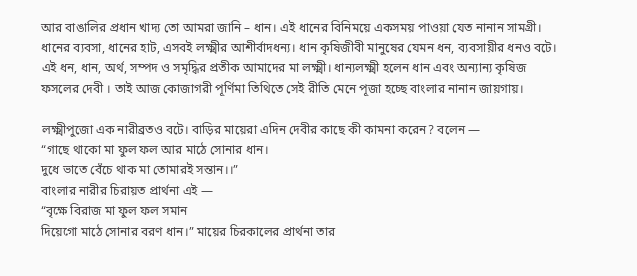আর বাঙালির প্রধান খাদ্য তো আমরা জানি – ধান। এই ধানের বিনিময়ে একসময় পাওয়া যেত নানান সামগ্রী। ধানের ব্যবসা, ধানের হাট, এসবই লক্ষ্মীর আশীর্বাদধন্য। ধান কৃষিজীবী মানুষের যেমন ধন, ব্যবসায়ীর ধনও বটে। এই ধন, ধান, অর্থ, সম্পদ ও সমৃদ্ধির প্রতীক আমাদের মা লক্ষ্মী। ধান্যলক্ষ্মী হলেন ধান এবং অন্যান্য কৃষিজ ফসলের দেবী । তাই আজ কোজাগরী পূর্ণিমা তিথিতে সেই রীতি মেনে পূজা হচ্ছে বাংলার নানান জায়গায়।

লক্ষ্মীপুজো এক নারীব্রতও বটে। বাড়ির মায়েরা এদিন দেবীর কাছে কী কামনা করেন? বলেন —
“গাছে থাকো মা ফুল ফল আর মাঠে সোনার ধান।
দুধে ভাতে বেঁচে থাক মা তোমারই সন্তান।।”
বাংলার নারীর চিরায়ত প্রার্থনা এই —
“বৃক্ষে বিরাজ মা ফুল ফল সমান
দিয়েগো মাঠে সোনার বরণ ধান।” মায়ের চিরকালের প্রার্থনা তার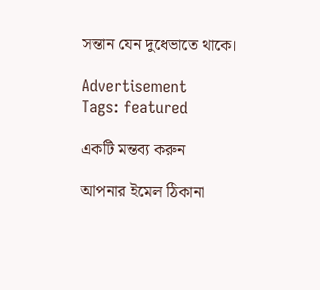সন্তান যেন দুধেভাতে থাকে।

Advertisement
Tags: featured

একটি মন্তব্য করুন

আপনার ইমেল ঠিকানা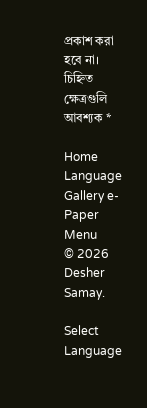প্রকাশ করা হবে না। চিহ্নিত ক্ষেত্রগুলি আবশ্যক *

Home Language Gallery e-Paper
Menu
© 2026 Desher Samay.

Select Language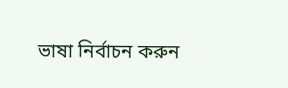ভাষা নির্বাচন করুন